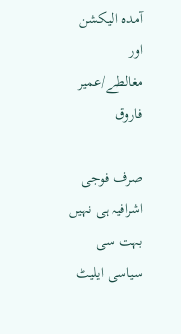آمدہ الیکشن اور مغالطے/عمیر فاروق

صرف فوجی اشرافیہ ہی نہیں بہت سی سیاسی ایلیٹ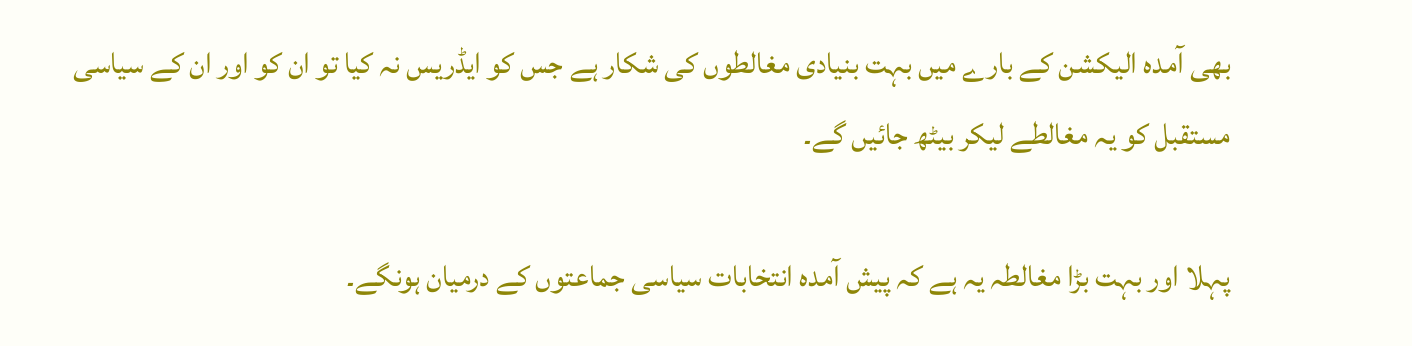بھی آمدہ الیکشن کے بارے میں بہت بنیادی مغالطوں کی شکار ہے جس کو ایڈریس نہ کیا تو ان کو اور ان کے سیاسی مستقبل کو یہ مغالطے لیکر بیٹھ جائیں گے۔

پہلا اور بہت بڑا مغالطہ یہ ہے کہ پیش آمدہ انتخابات سیاسی جماعتوں کے درمیان ہونگے۔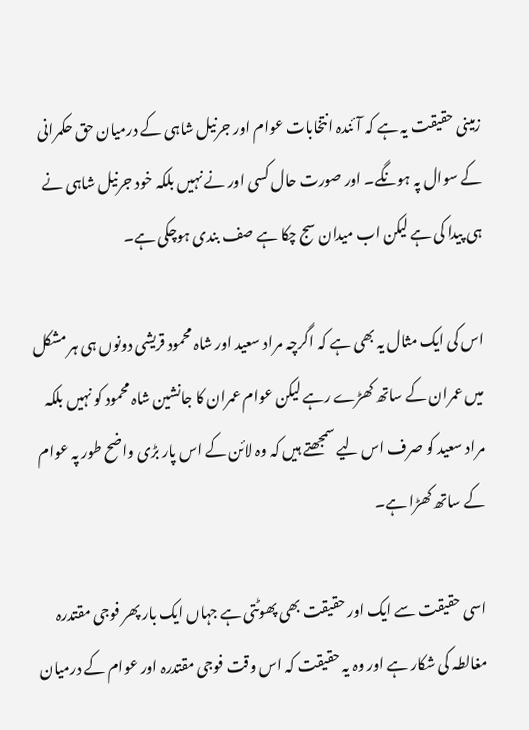زمینی حقیقت یہ ہے کہ آئندہ انتخابات عوام اور جرنیل شاہی کے درمیان حق حکمرانی کے سوال پہ ہونگے۔ اور صورت حال کسی اور نے نہیں بلکہ خود جرنیل شاہی نے ہی پیدا کی ہے لیکن اب میدان سج چکا ہے صف بندی ہوچکی ہے۔

اس کی ایک مثال یہ بھی ہے کہ اگرچہ مراد سعید اور شاہ محمود قریشی دونوں ہی ہر مشکل میں عمران کے ساتھ کھڑے رہے لیکن عوام عمران کا جانشین شاہ محمود کو نہیں بلکہ مراد سعید کو صرف اس لیے سمجھتے ہیں کہ وہ لائن کے اس پار بڑی واضح طور پہ عوام کے ساتھ کھڑا ہے۔

اسی حقیقت سے ایک اور حقیقت بھی پھوٹتی ہے جہاں ایک بار پھر فوجی مقتدرہ مغالطہ کی شکار ہے اور وہ یہ حقیقت کہ اس وقت فوجی مقتدرہ اور عوام کے درمیان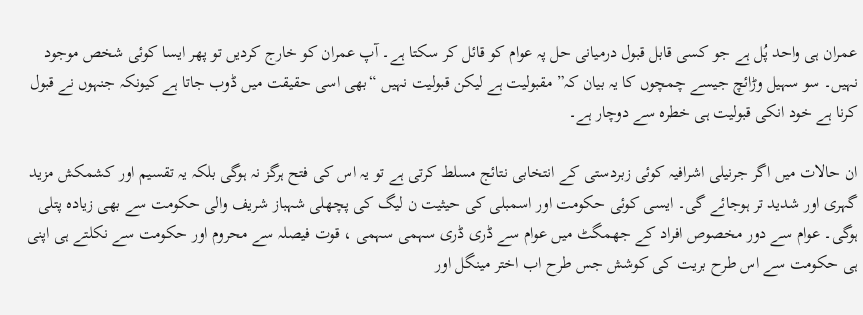عمران ہی واحد پُل ہے جو کسی قابل قبول درمیانی حل پہ عوام کو قائل کر سکتا ہے۔ آپ عمران کو خارج کردیں تو پھر ایسا کوئی شخص موجود نہیں۔ سو سہیل وڑائچ جیسے چمچوں کا یہ بیان کہ” مقبولیت ہے لیکن قبولیت نہیں “بھی اسی حقیقت میں ڈوب جاتا ہے کیونکہ جنہوں نے قبول کرنا ہے خود انکی قبولیت ہی خطرہ سے دوچار ہے۔

ان حالات میں اگر جرنیلی اشرافیہ کوئی زبردستی کے انتخابی نتائج مسلط کرتی ہے تو یہ اس کی فتح ہرگز نہ ہوگی بلکہ یہ تقسیم اور کشمکش مزید گہری اور شدید تر ہوجائے گی۔ ایسی کوئی حکومت اور اسمبلی کی حیثیت ن لیگ کی پچھلی شہباز شریف والی حکومت سے بھی زیادہ پتلی ہوگی۔ عوام سے دور مخصوص افراد کے جھمگٹ میں عوام سے ڈری ڈری سہمی سہمی ، قوت فیصلہ سے محروم اور حکومت سے نکلتے ہی اپنی ہی حکومت سے اس طرح بریت کی کوشش جس طرح اب اختر مینگل اور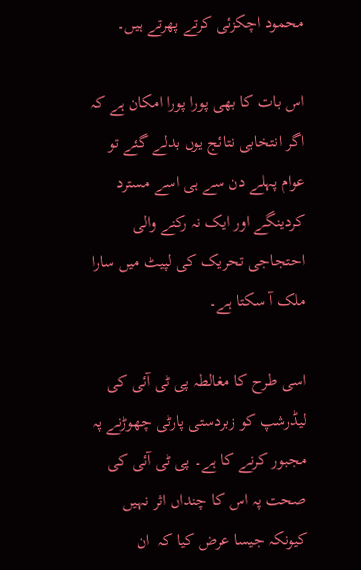محمود اچکزئی کرتے پھرتے ہیں۔

اس بات کا بھی پورا پورا امکان ہے کہ اگر انتخابی نتائج یوں بدلے گئے تو عوام پہلے دن سے ہی اسے مسترد کردینگے اور ایک نہ رکنے والی احتجاجی تحریک کی لپیٹ میں سارا ملک آ سکتا ہے۔

اسی طرح کا مغالطہ پی ٹی آئی کی لیڈرشپ کو زبردستی پارٹی چھوڑنے پہ مجبور کرنے کا ہے۔ پی ٹی آئی کی صحت پہ اس کا چنداں اثر نہیں کیونکہ جیسا عرض کیا کہ  ان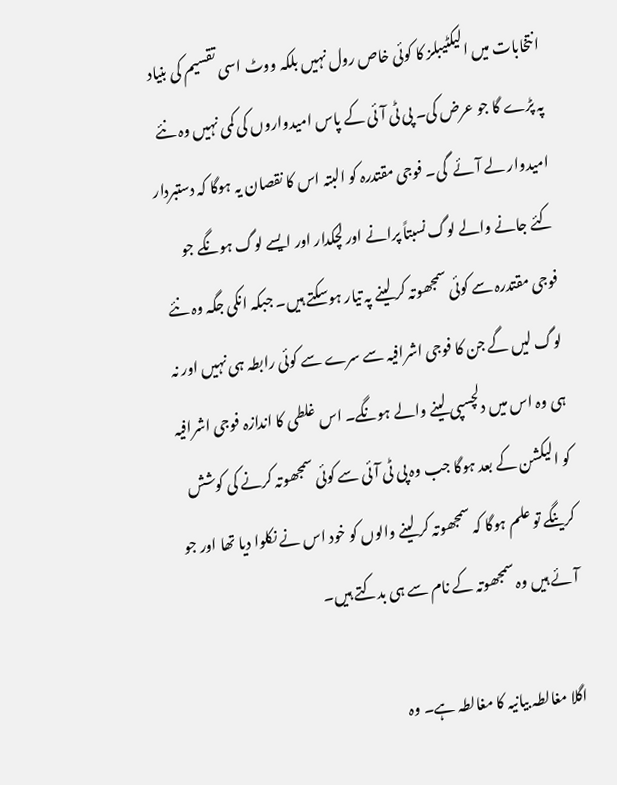انتخابات میں الیکٹیبلز کا کوئی خاص رول نہیں بلکہ ووٹ اسی تقسیم کی بنیاد پہ پڑے گا جو عرض کی۔ پی ٹی آئی کے پاس امیدواروں کی کمی نہیں وہ نئے امیدوار لے آئے  گی۔ فوجی مقتدرہ کو البتہ اس کا نقصان یہ ہوگا کہ دستبردار کئے جانے والے لوگ نسبتاً پرانے اور لچکدار اور ایسے لوگ ہونگے جو فوجی مقتدرہ سے کوئی سمجھوتہ کر لینے پہ تیار ہوسکتے ہیں۔ جبکہ انکی جگہ وہ نئے لوگ لیں گے جن کا فوجی اشرافیہ سے سرے سے کوئی رابطہ ہی نہیں اور نہ ہی وہ اس میں دلچسپی لینے والے ہونگے۔ اس غلطی کا اندازہ فوجی اشرافیہ کو الیکشن کے بعد ہوگا جب وہ پی ٹی آئی سے کوئی سمجھوتہ کرنے کی کوشش کرینگے تو علم ہوگا کہ سمجھوتہ کر لینے والوں کو خود اس نے نکلوا دیا تھا اور جو آئے ہیں وہ سمجھوتہ کے نام سے ہی بدکتے ہیں۔

اگلا مغالطہ بیانیہ کا مغالطہ ہے۔ وہ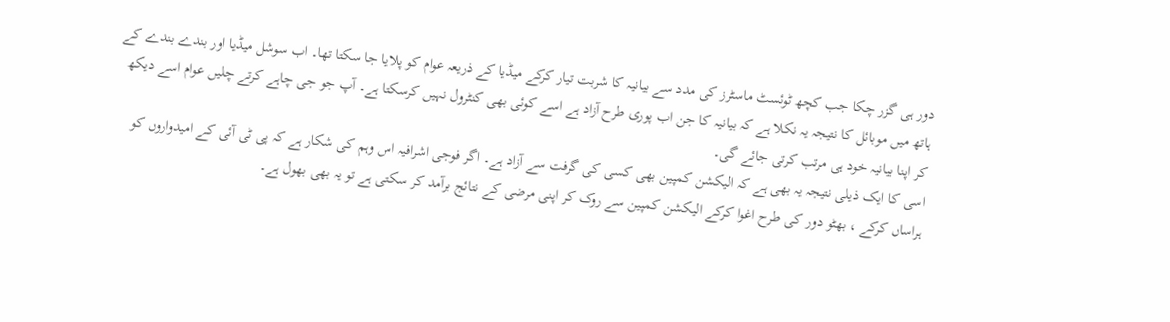دور ہی گزر چکا جب کچھ ٹوئسٹ ماسٹرز کی مدد سے بیانیہ کا شربت تیار کرکے میڈیا کے ذریعہ عوام کو پلایا جا سکتا تھا۔ اب سوشل میڈیا اور بندے بندے کے ہاتھ میں موبائل کا نتیجہ یہ نکلا ہے کہ بیانیہ کا جن اب پوری طرح آزاد ہے اسے کوئی بھی کنٹرول نہیں کرسکتا ہے۔ آپ جو جی چاہے کرتے چلیں عوام اسے دیکھ کر اپنا بیانیہ خود ہی مرتب کرتی جائے گی۔
اسی کا ایک ذیلی نتیجہ یہ بھی ہے کہ الیکشن کمپین بھی کسی کی گرفت سے آزاد ہے۔ اگر فوجی اشرافیہ اس وہم کی شکار ہے کہ پی ٹی آئی کے امیدواروں کو ہراساں کرکے ، بھٹو دور کی طرح اغوا کرکے الیکشن کمپین سے روک کر اپنی مرضی کے نتائج برآمد کر سکتی ہے تو یہ بھی بھول ہے۔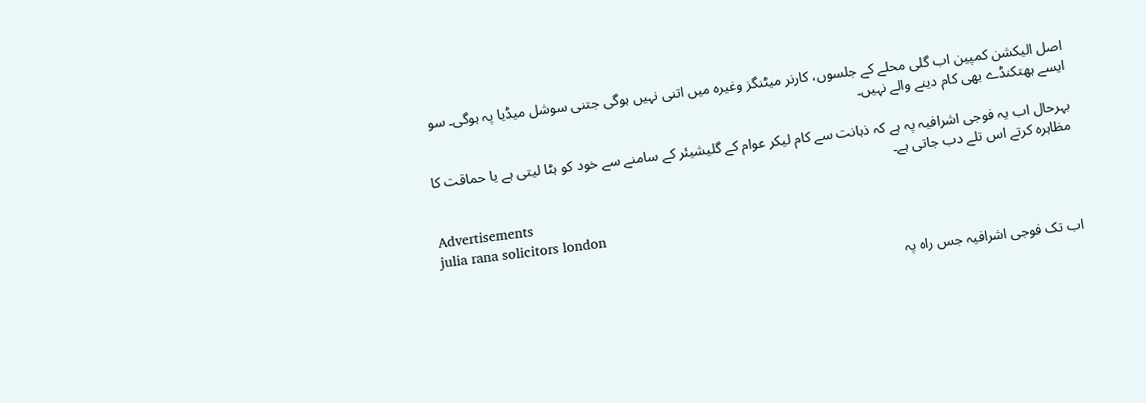اصل الیکشن کمپین اب گلی محلے کے جلسوں، کارنر میٹنگز وغیرہ میں اتنی نہیں ہوگی جتنی سوشل میڈیا پہ ہوگی۔ سو ایسے ہھتکنڈے بھی کام دینے والے نہیں۔

بہرحال اب یہ فوجی اشرافیہ پہ ہے کہ ذہانت سے کام لیکر عوام کے گلیشیئر کے سامنے سے خود کو ہٹا لیتی ہے یا حماقت کا مظاہرہ کرتے اس تلے دب جاتی ہے۔

Advertisements
julia rana solicitors london

اب تک فوجی اشرافیہ جس راہ پہ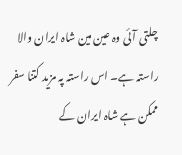چلتی آئی وہ عین مین شاہ ایران والا راستہ ہے۔ اس راستہ پہ مزید کتنا سفر ممکن ہے شاہ ایران کے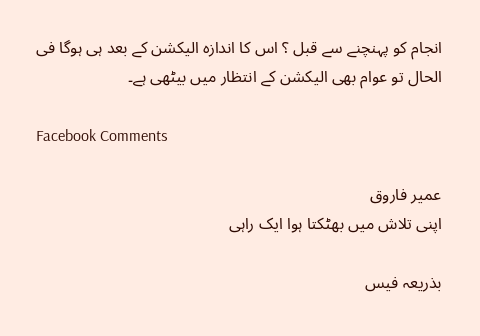انجام کو پہنچنے سے قبل ؟ اس کا اندازہ الیکشن کے بعد ہی ہوگا فی الحال تو عوام بھی الیکشن کے انتظار میں بیٹھی ہے۔

Facebook Comments

عمیر فاروق
اپنی تلاش میں بھٹکتا ہوا ایک راہی

بذریعہ فیس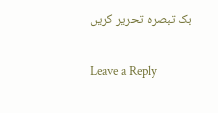بک تبصرہ تحریر کریں

Leave a Reply